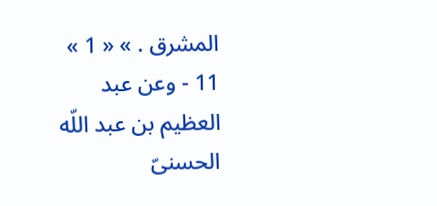المشرق . » « 1 »
11 - وعن عبد العظيم بن عبد اللّه الحسنىّ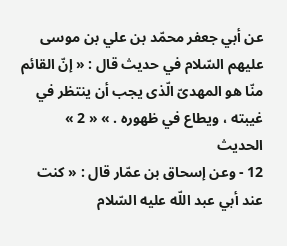عن أبي جعفر محمّد بن علي بن موسى عليهم السّلام في حديث قال : « إنّ القائم منّا هو المهدىّ الّذى يجب أن ينتظر في غيبته ، ويطاع في ظهوره . » « 2 » الحديث
12 - وعن إسحاق بن عمّار قال : « كنت عند أبي عبد اللّه عليه السّلام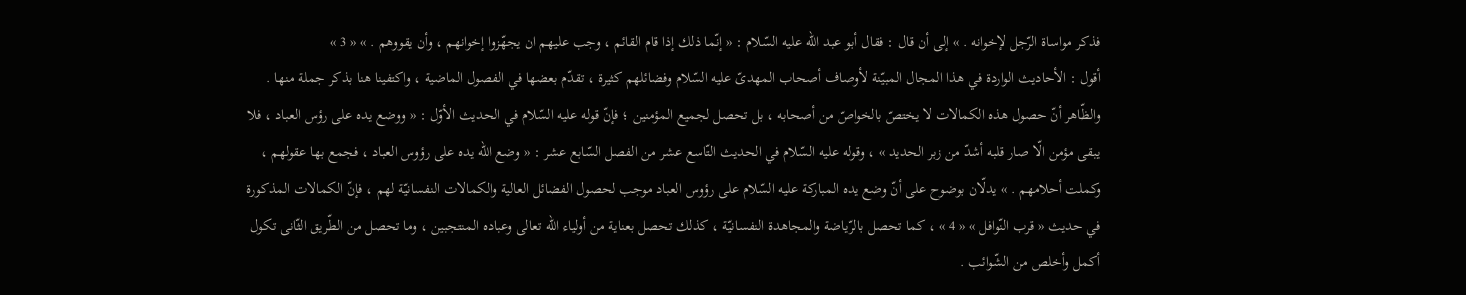فذكر مواساة الرّجل لإخوانه . » إلى أن قال : فقال أبو عبد اللّه عليه السّلام : « إنّما ذلك إذا قام القائم ، وجب عليهم ان يجهّزوا إخوانهم ، وأن يقووهم . » « 3 »
أقول : الأحاديث الواردة في هذا المجال المبيّنة لأوصاف أصحاب المهدىّ عليه السّلام وفضائلهم كثيرة ، تقدّم بعضها في الفصول الماضية ، واكتفينا هنا بذكر جملة منها .
والظّاهر أنّ حصول هذه الكمالات لا يختصّ بالخواصّ من أصحابه ، بل تحصل لجميع المؤمنين ؛ فإنّ قوله عليه السّلام في الحديث الأوّل : « ووضع يده على رؤس العباد ، فلا يبقى مؤمن الّا صار قلبه أشدّ من زبر الحديد » ، وقوله عليه السّلام في الحديث التّاسع عشر من الفصل السّابع عشر : « وضع اللّه يده على رؤوس العباد ، فجمع بها عقولهم ، وكملت أحلامهم . » يدلّان بوضوح على أنّ وضع يده المباركة عليه السّلام على رؤوس العباد موجب لحصول الفضائل العالية والكمالات النفسانيّة لهم ، فإنّ الكمالات المذكورة في حديث « قرب النّوافل » « 4 » ، كما تحصل بالرّياضة والمجاهدة النفسانيّة ، كذلك تحصل بعناية من أولياء اللّه تعالى وعباده المنتجبين ، وما تحصل من الطّريق الثّانى تكول أكمل وأخلص من الشّوائب .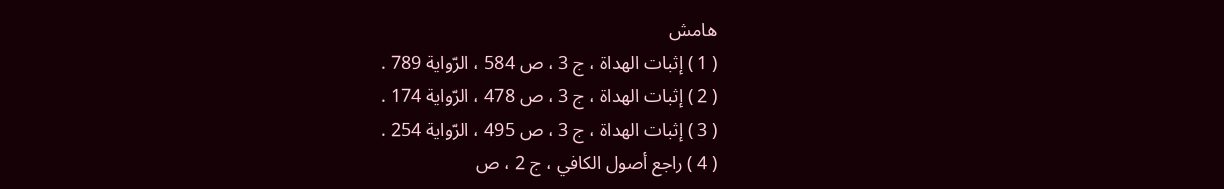هامش
( 1 ) إثبات الهداة ، ج 3 ، ص 584 ، الرّواية 789 .
( 2 ) إثبات الهداة ، ج 3 ، ص 478 ، الرّواية 174 .
( 3 ) إثبات الهداة ، ج 3 ، ص 495 ، الرّواية 254 .
( 4 ) راجع أصول الكافي ، ج 2 ، ص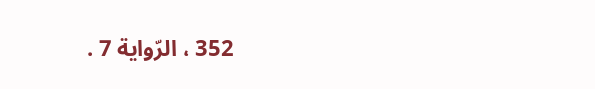352 ، الرّواية 7 .